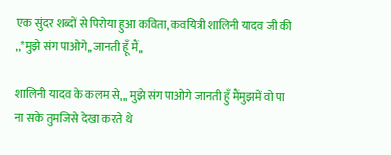एक सुंदर शब्दों से पिरोया हुआ कविता, कवयित्री शालिनी यादव जी की ,,*मुझे संग पाओगे,,जानती हूँ मैं,,

शालिनी यादव के कलम से,,, मुझे संग पाओगे जानती हुँ मैंमुझमें वो पा ना सके तुमजिसे देखा करते थे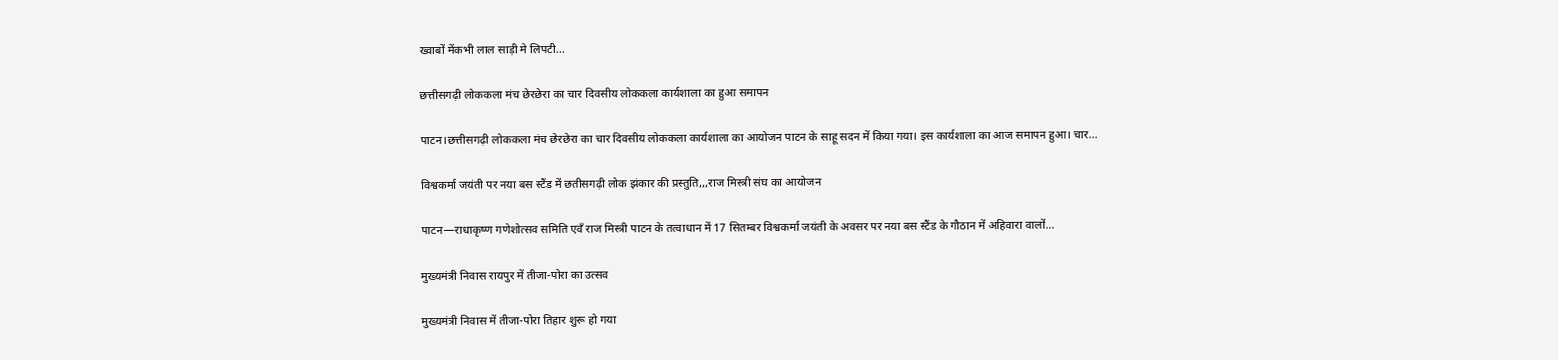ख्वाबों मेंकभी लाल साड़ी मे लिपटी...

छत्तीसगढ़ी लोककला मंच छेरछेरा का चार दिवसीय लोककला कार्यशाला का हुआ समापन

पाटन।छत्तीसगढ़ी लोककला मंच छेरछेरा का चार दिवसीय लोककला कार्यशाला का आयोजन पाटन के साहू सदन में किया गया। इस कार्यशाला का आज समापन हुआ। चार...

विश्वकर्मा जयंती पर नया बस स्टैंड में छतीसगढ़ी लोक झंकार की प्रस्तुति,,,राज मिस्त्री संघ का आयोजन

पाटन—राधाकृष्ण गणेशोत्सव समिति एवँ राज मिस्त्री पाटन के तत्वाधान में 17 सितम्बर विश्वकर्मा जयंती के अवसर पर नया बस स्टैंड के गौठान में अहिवारा वालों...

मुख्यमंत्री निवास रायपुर में तीजा-पोरा का उत्सव

मुख्यमंत्री निवास में तीजा-पोरा तिहार शुरू हो गया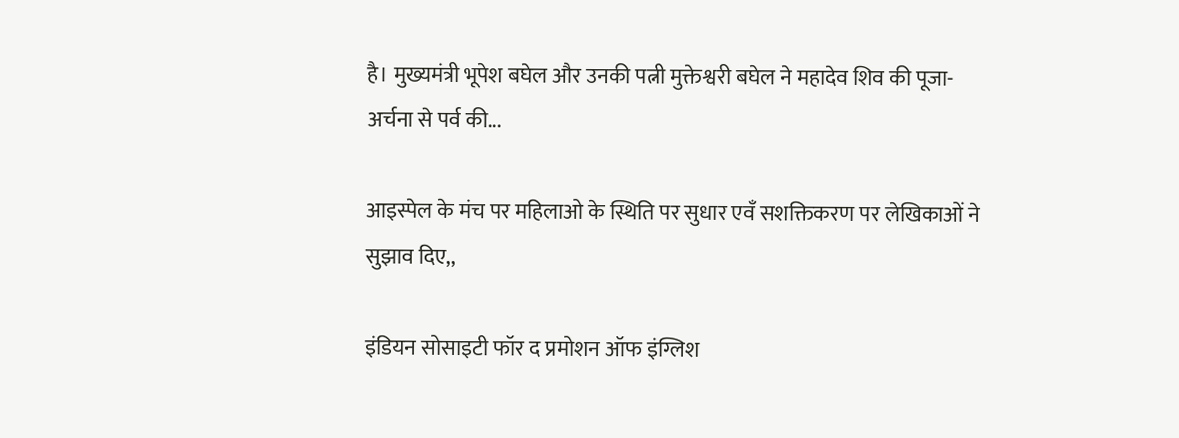है। मुख्यमंत्री भूपेश बघेल और उनकी पत्नी मुक्तेश्वरी बघेल ने महादेव शिव की पूजा-अर्चना से पर्व की...

आइस्पेल के मंच पर महिलाओ के स्थिति पर सुधार एवँ सशक्तिकरण पर लेखिकाओं ने सुझाव दिए,,

इंडियन सोसाइटी फॉर द प्रमोशन ऑफ इंग्लिश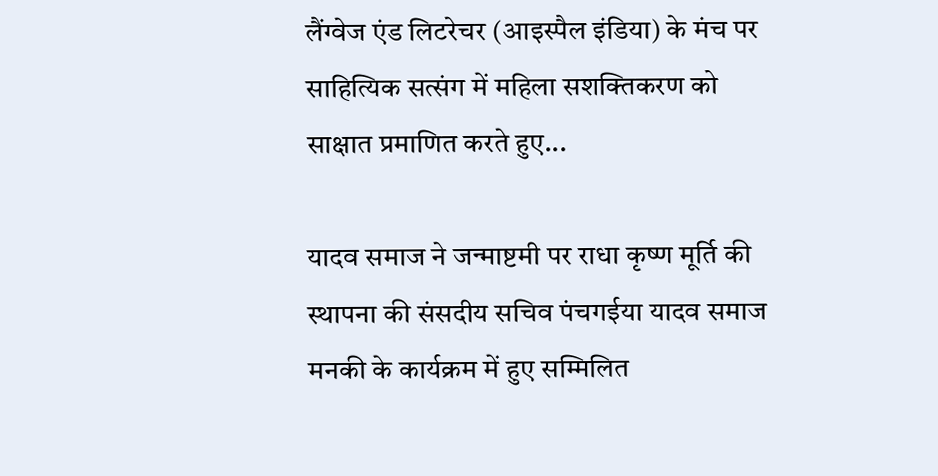लैंग्वेज एंड लिटरेचर (आइस्पैल इंडिया) के मंच पर साहित्यिक सत्संग में महिला सशक्तिकरण को साक्षात प्रमाणित करते हुए...

यादव समाज ने जन्माष्टमी पर राधा कृष्ण मूर्ति की स्थापना की संसदीय सचिव पंचगईया यादव समाज मनकी के कार्यक्रम में हुए सम्मिलित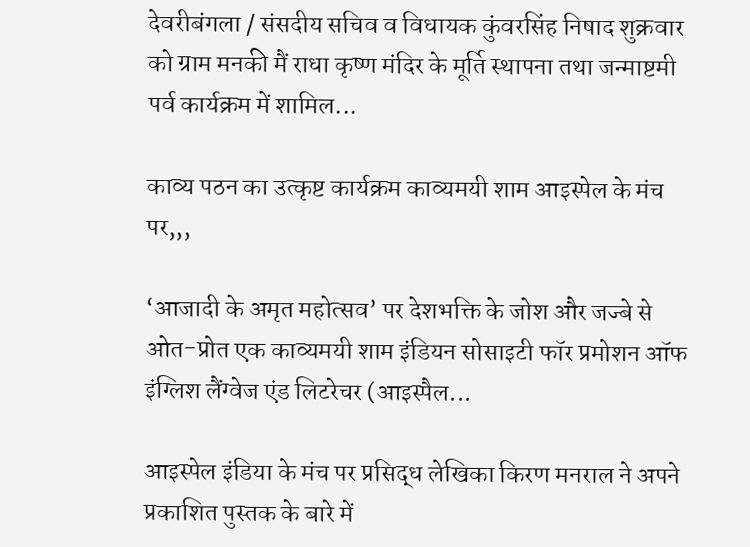देवरीबंगला / संसदीय सचिव व विधायक कुंवरसिंह निषाद शुक्रवार को ग्राम मनकी मैं राधा कृष्ण मंदिर के मूर्ति स्थापना तथा जन्माष्टमी पर्व कार्यक्रम में शामिल...

काव्य पठन का उत्कृष्ट कार्यक्रम काव्यमयी शाम आइस्पेल के मंच पर,,,

‘आजादी के अमृत महोत्सव’ पर देशभक्ति के जोश और जज्बे से ओत-प्रोत एक काव्यमयी शाम इंडियन सोसाइटी फॉर प्रमोशन ऑफ इंग्लिश लैंग्वेज एंड लिटरेचर (आइस्पैल...

आइस्पेल इंडिया के मंच पर प्रसिद्ध लेखिका किरण मनराल ने अपने प्रकाशित पुस्तक के बारे में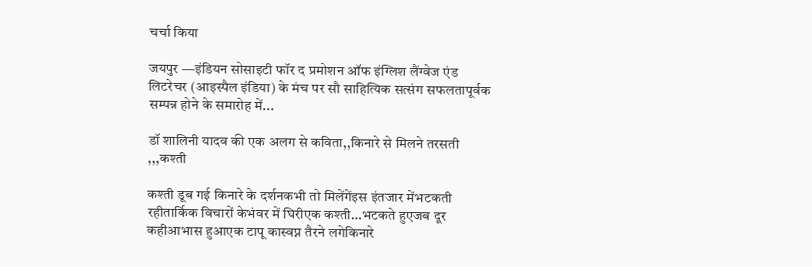चर्चा किया

जयपुर —इंडियन सोसाइटी फॉर द प्रमोशन ऑफ इंग्लिश लैंग्वेज एंड लिटरेचर (आइस्पैल इंडिया) के मंच पर सौ साहित्यिक सत्संग सफलतापूर्वक सम्पन्न होने के समारोह में...

डॉ शालिनी यादव की एक अलग से कविता,,किनारे से मिलने तरसती ,,,कश्ती

कश्ती डूब गई किनारे के दर्शनकभी तो मिलेंगेंइस इंतजार मेंभटकती रहीतार्किक विचारों केभंवर में घिरीएक कश्ती…भटकते हुएजब दूर कहीआभास हुआएक टापू कास्वप्न तैरने लगेकिनारे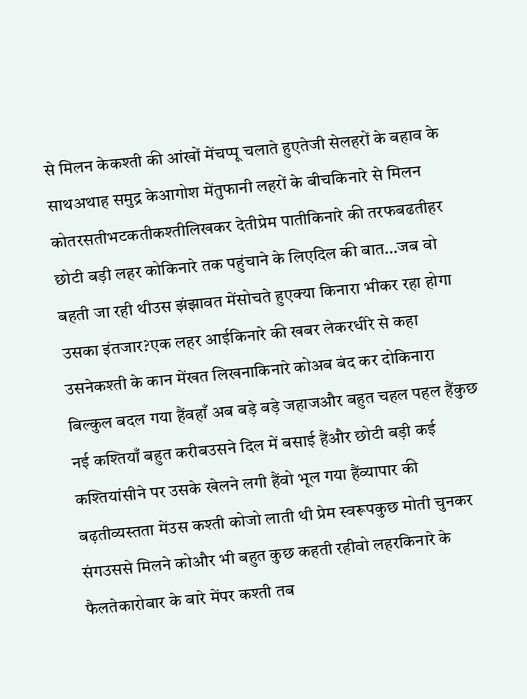से मिलन केकश्ती की आंखों मेंचप्पू चलाते हुएतेजी सेलहरों के बहाव के साथअथाह समुद्र केआगोश मेंतुफानी लहरों के बीचकिनारे से मिलन कोतरसतीभटकतीकश्तीलिखकर देतीप्रेम पातीकिनारे की तरफबढतीहर छोटी बड़ी लहर कोकिनारे तक पहुंचाने के लिएदिल की बात…जब वो बहती जा रही थीउस झंझावत मेंसोचते हुएक्या किनारा भीकर रहा होगा उसका इंतजार?एक लहर आईकिनारे की खबर लेकरधीरे से कहा उसनेकश्ती के कान मेंखत लिखनाकिनारे कोअब बंद कर दोकिनारा बिल्कुल बदल गया हैंवहाँ अब बड़े बड़े जहाजऔर बहुत चहल पहल हैंकुछ नई कश्तियाँ बहुत करीबउसने दिल में बसाई हैंऔर छोटी बड़ी कई कश्तियांसीने पर उसके खेलने लगी हैंवो भूल गया हैंव्यापार की बढ़तीव्यस्तता मेंउस कश्ती कोजो लाती थी प्रेम स्वरूपकुछ मोती चुनकर संगउससे मिलने कोऔर भी बहुत कुछ कहती रहीवो लहरकिनारे के फैलतेकारोबार के बारे मेंपर कश्ती तब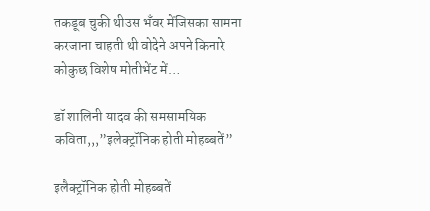तकडूब चुकी थीउस भँवर मेंजिसका सामना करजाना चाहती थी वोदेने अपने किनारे कोकुछ विशेष मोतीभेंट में…

डॉ शालिनी यादव की समसामयिक कविता,,,”इलेक्ट्रॉनिक होती मोहब्बतें”

इलैक्ट्रॉनिक होती मोहब्बतें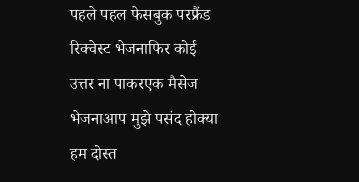पहले पहल फेसबुक परफ्रैंड रिक्वेस्ट भेजनाफिर कोई उत्तर ना पाकरएक मैसेज भेजनाआप मुझे पसंद होक्या हम दोस्त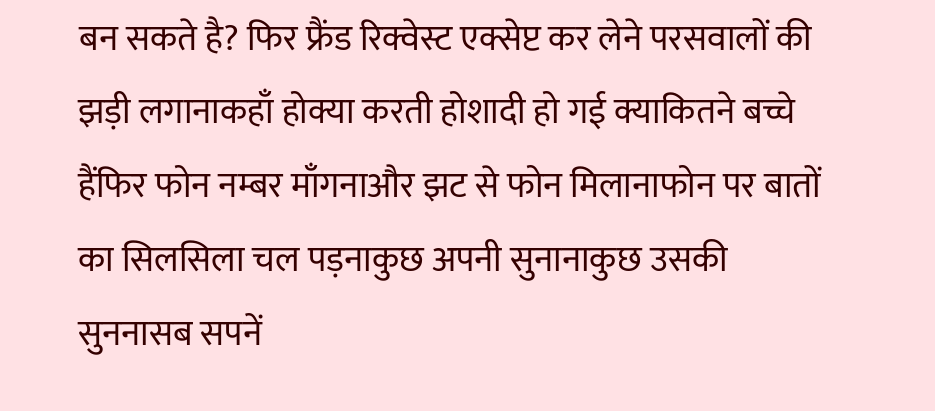बन सकते है? फिर फ्रैंड रिक्वेस्ट एक्सेप्ट कर लेने परसवालों की झड़ी लगानाकहाँ होक्या करती होशादी हो गई क्याकितने बच्चे हैंफिर फोन नम्बर माँगनाऔर झट से फोन मिलानाफोन पर बातों का सिलसिला चल पड़नाकुछ अपनी सुनानाकुछ उसकी सुननासब सपनें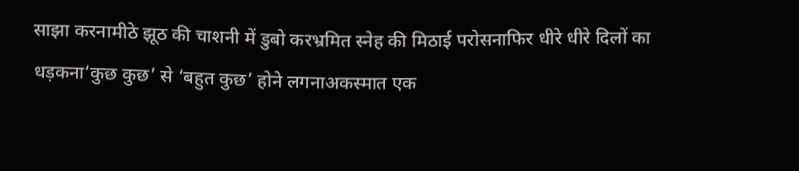साझा करनामीठे झूठ की चाशनी में डुबो करभ्रमित स्नेह की मिठाई परोसनाफिर धीरे धीरे दिलों का धड़कना‘कुछ कुछ’ से ‘बहुत कुछ’ होने लगनाअकस्मात एक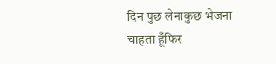दिन पुछ लेनाकुछ भेजना चाहता हूँफिर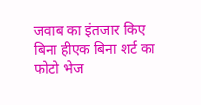जवाब का इंतजार किए बिना हीएक बिना शर्ट का फोटो भेज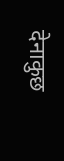देनाकुछ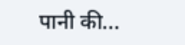पानी की...